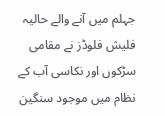جہلم میں آنے والے حالیہ فلیش فلوڈز نے مقامی سڑکوں اور نکاسی آب کے نظام میں موجود سنگین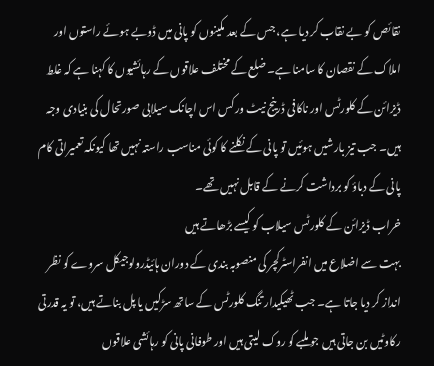نقائص کو بے نقاب کر دیا ہے، جس کے بعد مکینوں کو پانی میں ڈوبے ہوئے راستوں اور املاک کے نقصان کا سامنا ہے۔ ضلع کے مختلف علاقوں کے رہائشیوں کا کہنا ہے کہ غلط ڈیزائن کے کلورٹس اور ناکافی ڈرینج نیٹ ورکس اس اچانک سیلابی صورتحال کی بنیادی وجہ ہیں۔ جب تیز بارشیں ہوئیں تو پانی کے نکلنے کا کوئی مناسب راستہ نہیں تھا کیونکہ تعمیراتی کام پانی کے دباؤ کو برداشت کرنے کے قابل نہیں تھے۔
خراب ڈیزائن کے کلورٹس سیلاب کو کیسے بڑھاتے ہیں
بہت سے اضلاع میں انفراسٹرکچر کی منصوبہ بندی کے دوران ہائیڈرولوجیکل سروے کو نظر انداز کر دیا جاتا ہے۔ جب ٹھیکیدار تنگ کلورٹس کے ساتھ سڑکیں یا پل بناتے ہیں، تو یہ قدرتی رکاوٹیں بن جاتی ہیں جو ملبے کو روک لیتی ہیں اور طوفانی پانی کو رہائشی علاقوں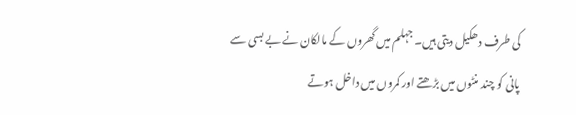کی طرف دھکیل دیتی ہیں۔ جہلم میں گھروں کے مالکان نے بے بسی سے پانی کو چند منٹوں میں بڑھتے اور کمروں میں داخل ہوتے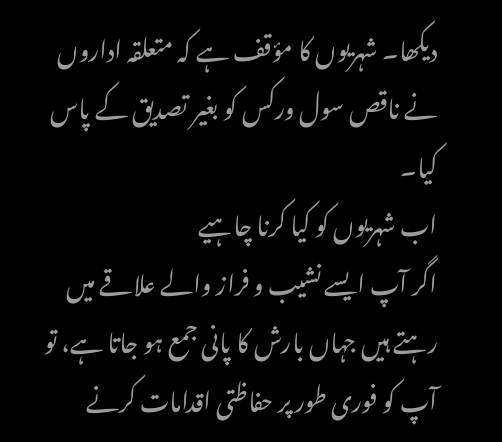دیکھا۔ شہریوں کا مؤقف ہے کہ متعلقہ اداروں نے ناقص سول ورکس کو بغیر تصدیق کے پاس کیا۔
اب شہریوں کو کیا کرنا چاہیے
اگر آپ ایسے نشیب و فراز والے علاقے میں رہتے ہیں جہاں بارش کا پانی جمع ہو جاتا ہے، تو آپ کو فوری طور پر حفاظتی اقدامات کرنے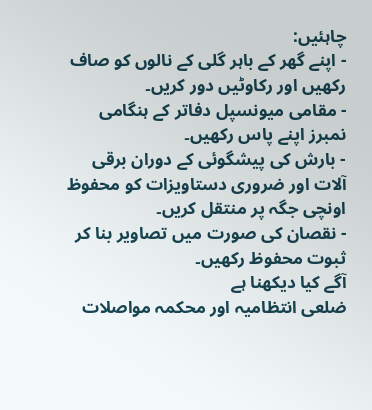چاہئیں:
- اپنے گھر کے باہر گلی کے نالوں کو صاف رکھیں اور رکاوٹیں دور کریں۔
- مقامی میونسپل دفاتر کے ہنگامی نمبرز اپنے پاس رکھیں۔
- بارش کی پیشگوئی کے دوران برقی آلات اور ضروری دستاویزات کو محفوظ اونچی جگہ پر منتقل کریں۔
- نقصان کی صورت میں تصاویر بنا کر ثبوت محفوظ رکھیں۔
آگے کیا دیکھنا ہے
ضلعی انتظامیہ اور محکمہ مواصلات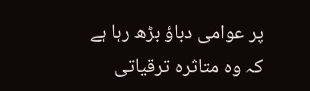پر عوامی دباؤ بڑھ رہا ہے کہ وہ متاثرہ ترقیاتی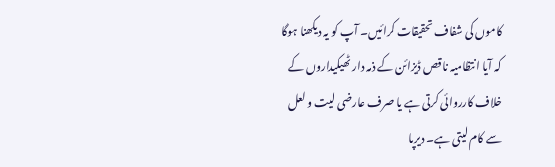کاموں کی شفاف تحقیقات کرائیں۔ آپ کو یہ دیکھنا ہوگا کہ آیا انتظامیہ ناقص ڈیزائن کے ذمہ دار ٹھیکیداروں کے خلاف کارروائی کرتی ہے یا صرف عارضی لیت و لعل سے کام لیتی ہے۔ دیرپا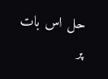حل اس بات پر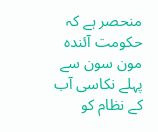منحصر ہے کہ حکومت آئندہ مون سون سے پہلے نکاسی آب کے نظام کو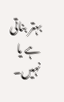بہتر بناتی ہے یا نہیں۔